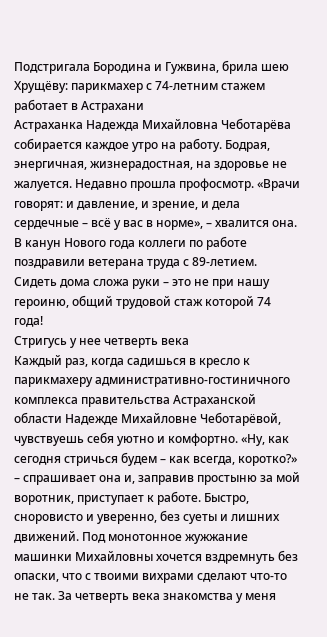Подстригала Бородина и Гужвина, брила шею Хрущёву: парикмахер с 74-летним стажем работает в Астрахани
Астраханка Надежда Михайловна Чеботарёва собирается каждое утро на работу. Бодрая, энергичная, жизнерадостная, на здоровье не жалуется. Недавно прошла профосмотр. «Врачи говорят: и давление, и зрение, и дела сердечные – всё у вас в норме», – хвалится она. В канун Нового года коллеги по работе поздравили ветерана труда с 89-летием. Сидеть дома сложа руки – это не при нашу героиню, общий трудовой стаж которой 74 года!
Стригусь у нее четверть века
Каждый раз, когда садишься в кресло к парикмахеру административно-гостиничного комплекса правительства Астраханской области Надежде Михайловне Чеботарёвой, чувствуешь себя уютно и комфортно. «Ну, как сегодня стричься будем – как всегда, коротко?» – спрашивает она и, заправив простыню за мой воротник, приступает к работе. Быстро, сноровисто и уверенно, без суеты и лишних движений. Под монотонное жужжание машинки Михайловны хочется вздремнуть без опаски, что с твоими вихрами сделают что-то не так. За четверть века знакомства у меня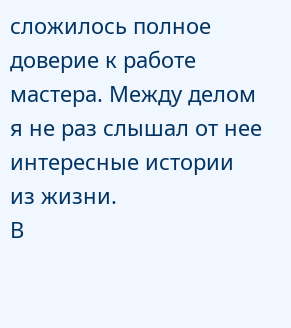сложилось полное доверие к работе мастера. Между делом я не раз слышал от нее интересные истории из жизни.
В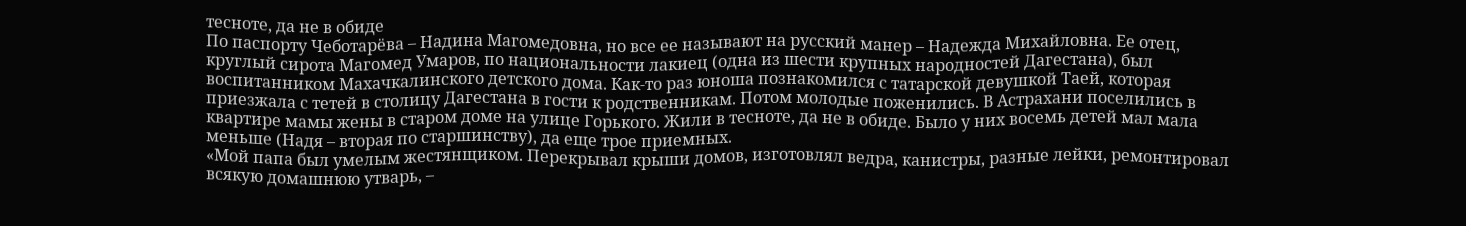тесноте, да не в обиде
По паспорту Чеботарёва – Надина Магомедовна, но все ее называют на русский манер – Надежда Михайловна. Ее отец, круглый сирота Магомед Умаров, по национальности лакиец (одна из шести крупных народностей Дагестана), был воспитанником Махачкалинского детского дома. Как-то раз юноша познакомился с татарской девушкой Таей, которая приезжала с тетей в столицу Дагестана в гости к родственникам. Потом молодые поженились. В Астрахани поселились в квартире мамы жены в старом доме на улице Горького. Жили в тесноте, да не в обиде. Было у них восемь детей мал мала меньше (Надя – вторая по старшинству), да еще трое приемных.
«Мой папа был умелым жестянщиком. Перекрывал крыши домов, изготовлял ведра, канистры, разные лейки, ремонтировал всякую домашнюю утварь, –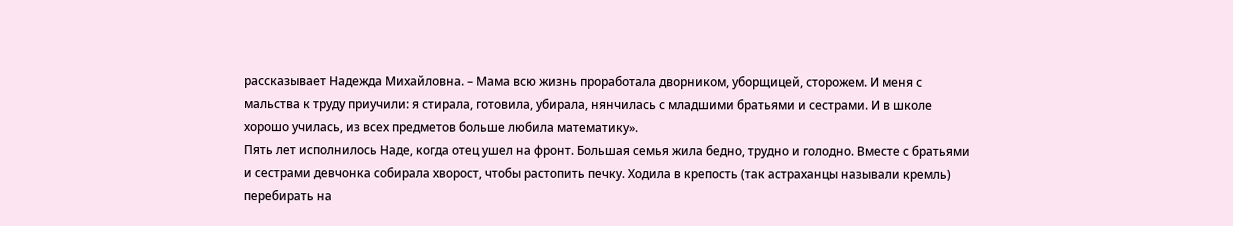рассказывает Надежда Михайловна. – Мама всю жизнь проработала дворником, уборщицей, сторожем. И меня с мальства к труду приучили: я стирала, готовила, убирала, нянчилась с младшими братьями и сестрами. И в школе хорошо училась, из всех предметов больше любила математику».
Пять лет исполнилось Наде, когда отец ушел на фронт. Большая семья жила бедно, трудно и голодно. Вместе с братьями и сестрами девчонка собирала хворост, чтобы растопить печку. Ходила в крепость (так астраханцы называли кремль) перебирать на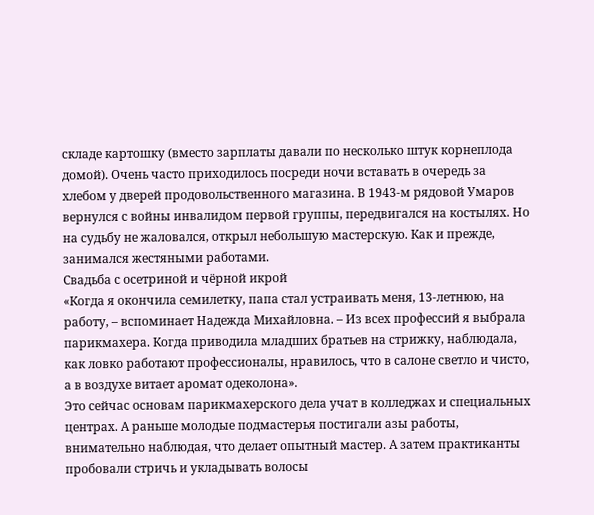складе картошку (вместо зарплаты давали по несколько штук корнеплода домой). Очень часто приходилось посреди ночи вставать в очередь за хлебом у дверей продовольственного магазина. В 1943-м рядовой Умаров вернулся с войны инвалидом первой группы, передвигался на костылях. Но на судьбу не жаловался, открыл небольшую мастерскую. Как и прежде, занимался жестяными работами.
Свадьба с осетриной и чёрной икрой
«Когда я окончила семилетку, папа стал устраивать меня, 13-летнюю, на работу, – вспоминает Надежда Михайловна. – Из всех профессий я выбрала парикмахера. Когда приводила младших братьев на стрижку, наблюдала, как ловко работают профессионалы, нравилось, что в салоне светло и чисто, а в воздухе витает аромат одеколона».
Это сейчас основам парикмахерского дела учат в колледжах и специальных центрах. А раньше молодые подмастерья постигали азы работы, внимательно наблюдая, что делает опытный мастер. А затем практиканты пробовали стричь и укладывать волосы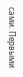сами. Первыми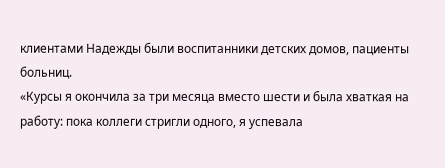клиентами Надежды были воспитанники детских домов, пациенты больниц.
«Курсы я окончила за три месяца вместо шести и была хваткая на работу: пока коллеги стригли одного, я успевала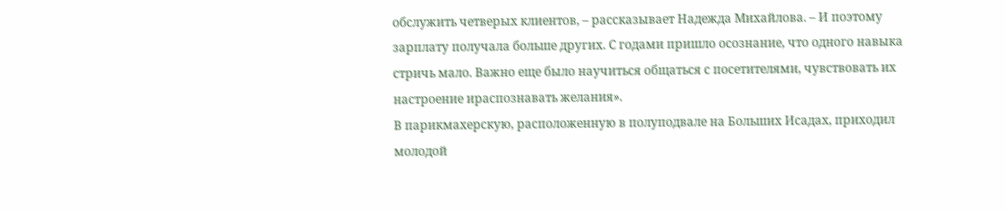обслужить четверых клиентов, – рассказывает Надежда Михайлова. – И поэтому зарплату получала больше других. С годами пришло осознание, что одного навыка стричь мало. Важно еще было научиться общаться с посетителями, чувствовать их настроение ираспознавать желания».
В парикмахерскую, расположенную в полуподвале на Больших Исадах, приходил молодой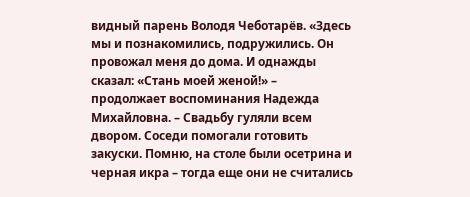видный парень Володя Чеботарёв. «Здесь мы и познакомились, подружились. Он провожал меня до дома. И однажды сказал: «Стань моей женой!» – продолжает воспоминания Надежда Михайловна. – Свадьбу гуляли всем двором. Соседи помогали готовить закуски. Помню, на столе были осетрина и черная икра – тогда еще они не считались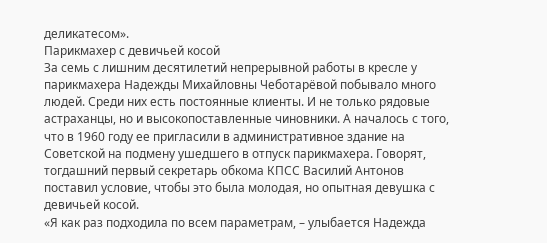деликатесом».
Парикмахер с девичьей косой
За семь с лишним десятилетий непрерывной работы в кресле у парикмахера Надежды Михайловны Чеботарёвой побывало много людей. Среди них есть постоянные клиенты. И не только рядовые астраханцы, но и высокопоставленные чиновники. А началось с того, что в 1960 году ее пригласили в административное здание на Советской на подмену ушедшего в отпуск парикмахера. Говорят, тогдашний первый секретарь обкома КПСС Василий Антонов поставил условие, чтобы это была молодая, но опытная девушка с девичьей косой.
«Я как раз подходила по всем параметрам, – улыбается Надежда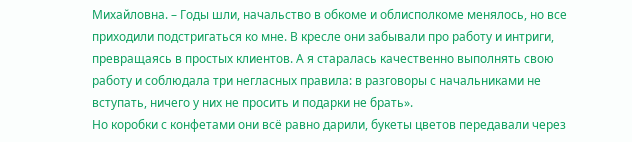Михайловна. – Годы шли, начальство в обкоме и облисполкоме менялось, но все приходили подстригаться ко мне. В кресле они забывали про работу и интриги, превращаясь в простых клиентов. А я старалась качественно выполнять свою работу и соблюдала три негласных правила: в разговоры с начальниками не вступать, ничего у них не просить и подарки не брать».
Но коробки с конфетами они всё равно дарили, букеты цветов передавали через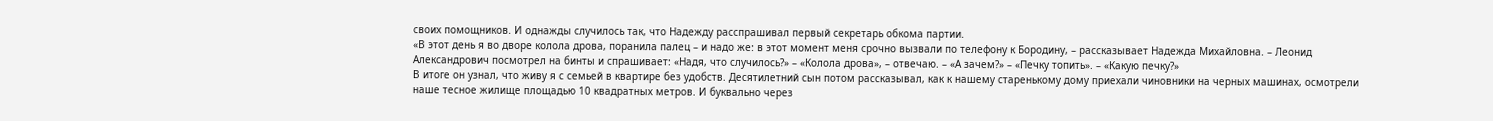своих помощников. И однажды случилось так, что Надежду расспрашивал первый секретарь обкома партии.
«В этот день я во дворе колола дрова, поранила палец – и надо же: в этот момент меня срочно вызвали по телефону к Бородину, – рассказывает Надежда Михайловна. – Леонид Александрович посмотрел на бинты и спрашивает: «Надя, что случилось?» – «Колола дрова», – отвечаю. – «А зачем?» – «Печку топить». – «Какую печку?»
В итоге он узнал, что живу я с семьей в квартире без удобств. Десятилетний сын потом рассказывал, как к нашему старенькому дому приехали чиновники на черных машинах, осмотрели наше тесное жилище площадью 10 квадратных метров. И буквально через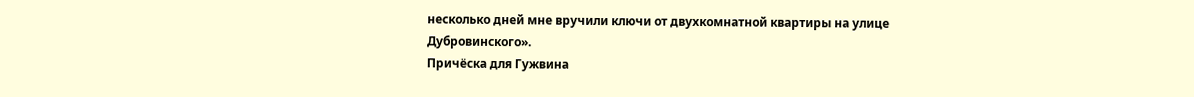несколько дней мне вручили ключи от двухкомнатной квартиры на улице Дубровинского».
Причёска для Гужвина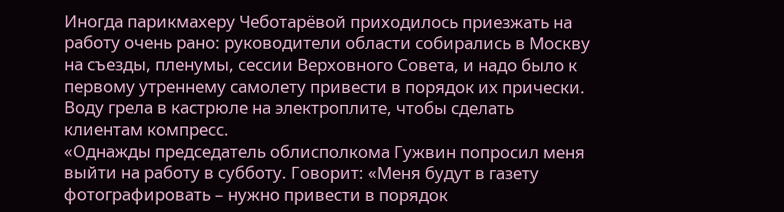Иногда парикмахеру Чеботарёвой приходилось приезжать на работу очень рано: руководители области собирались в Москву на съезды, пленумы, сессии Верховного Совета, и надо было к первому утреннему самолету привести в порядок их прически. Воду грела в кастрюле на электроплите, чтобы сделать клиентам компресс.
«Однажды председатель облисполкома Гужвин попросил меня выйти на работу в субботу. Говорит: «Меня будут в газету фотографировать – нужно привести в порядок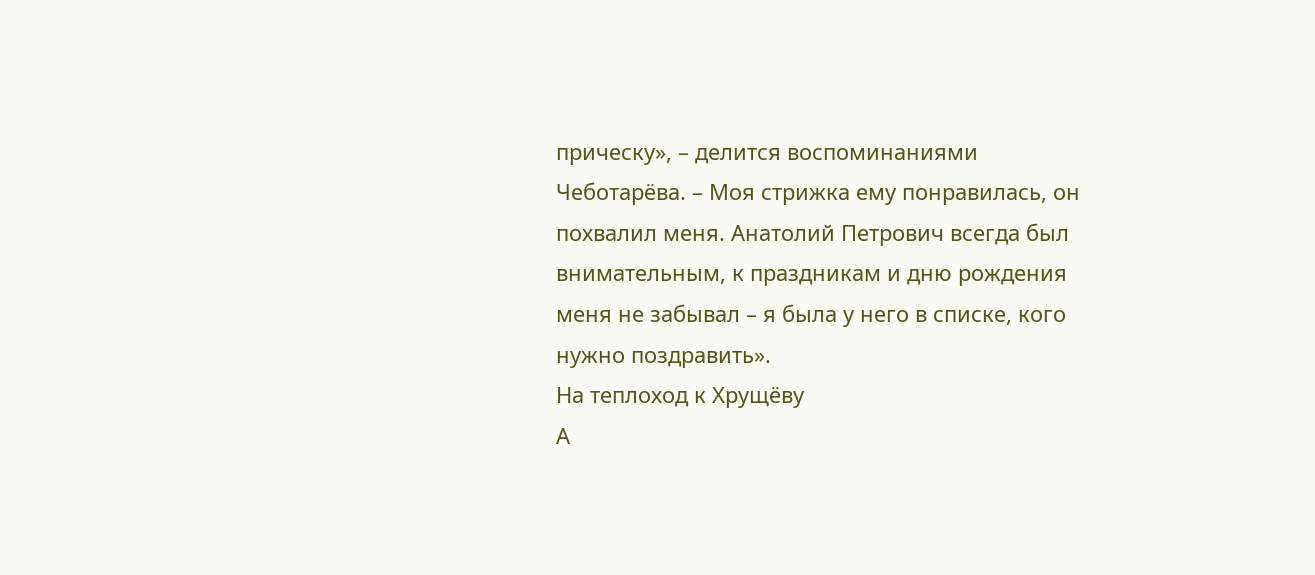прическу», – делится воспоминаниями Чеботарёва. – Моя стрижка ему понравилась, он похвалил меня. Анатолий Петрович всегда был внимательным, к праздникам и дню рождения меня не забывал – я была у него в списке, кого нужно поздравить».
На теплоход к Хрущёву
А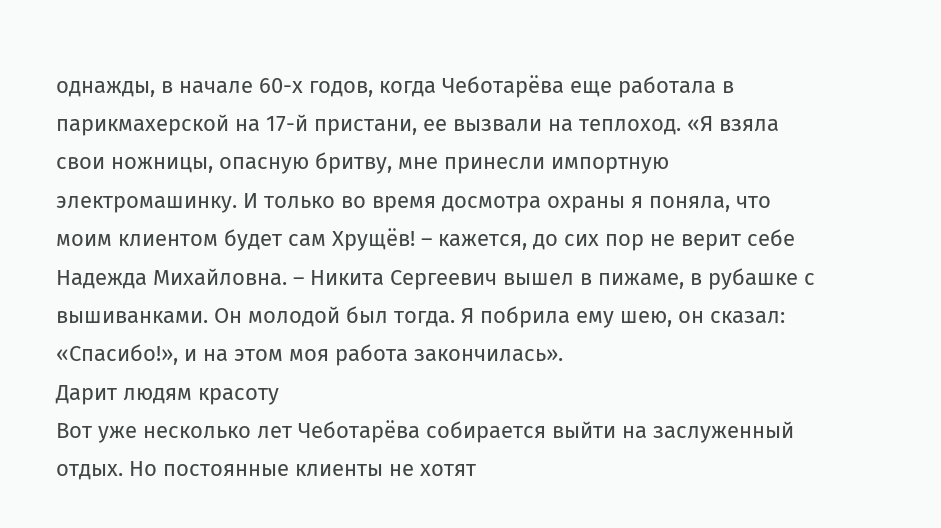однажды, в начале 60-х годов, когда Чеботарёва еще работала в парикмахерской на 17-й пристани, ее вызвали на теплоход. «Я взяла свои ножницы, опасную бритву, мне принесли импортную электромашинку. И только во время досмотра охраны я поняла, что моим клиентом будет сам Хрущёв! – кажется, до сих пор не верит себе Надежда Михайловна. – Никита Сергеевич вышел в пижаме, в рубашке с вышиванками. Он молодой был тогда. Я побрила ему шею, он сказал: «Спасибо!», и на этом моя работа закончилась».
Дарит людям красоту
Вот уже несколько лет Чеботарёва собирается выйти на заслуженный отдых. Но постоянные клиенты не хотят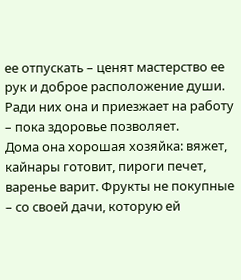ее отпускать – ценят мастерство ее рук и доброе расположение души. Ради них она и приезжает на работу – пока здоровье позволяет.
Дома она хорошая хозяйка: вяжет, кайнары готовит, пироги печет, варенье варит. Фрукты не покупные – со своей дачи, которую ей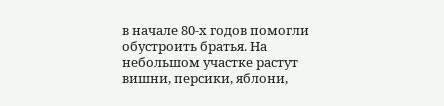в начале 80-х годов помогли обустроить братья. На небольшом участке растут вишни, персики, яблони,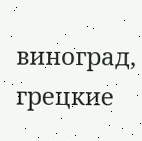виноград, грецкие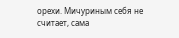орехи. Мичуриным себя не считает, сама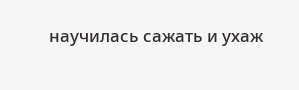научилась сажать и ухаж